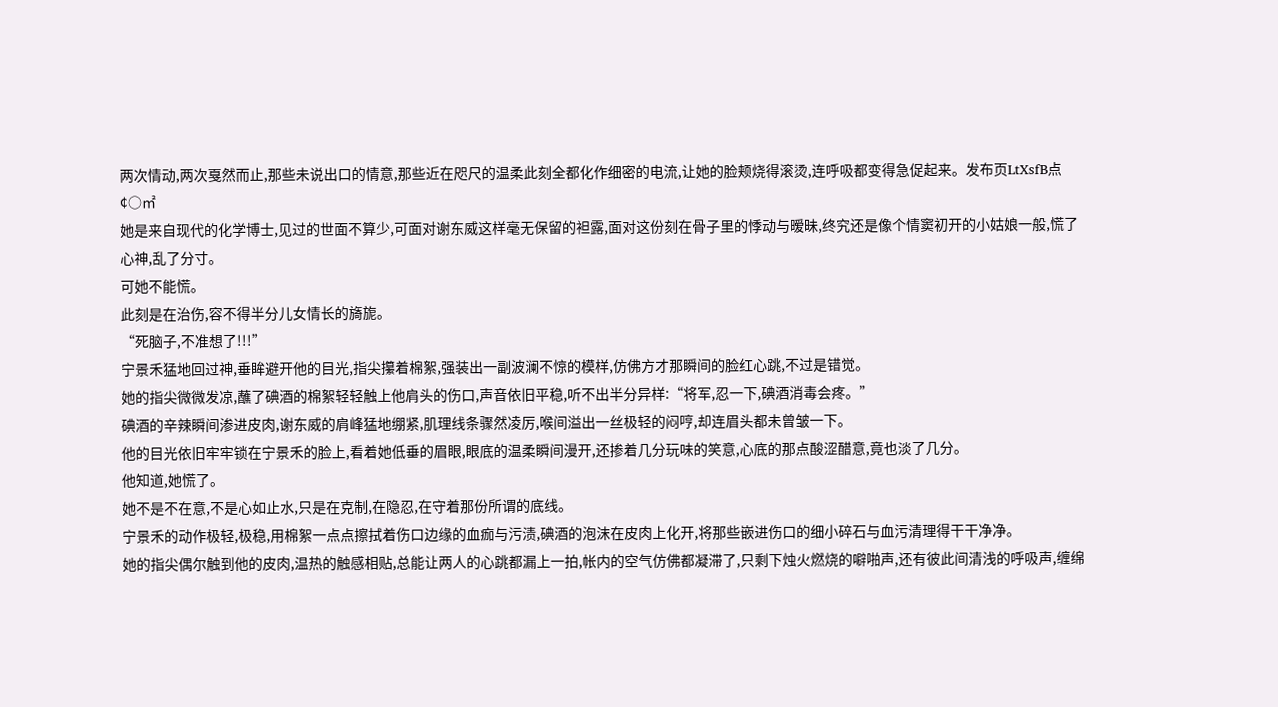两次情动,两次戛然而止,那些未说出口的情意,那些近在咫尺的温柔此刻全都化作细密的电流,让她的脸颊烧得滚烫,连呼吸都变得急促起来。发布页LtXsfB点¢○㎡
她是来自现代的化学博士,见过的世面不算少,可面对谢东威这样毫无保留的袒露,面对这份刻在骨子里的悸动与暧昧,终究还是像个情窦初开的小姑娘一般,慌了心神,乱了分寸。
可她不能慌。
此刻是在治伤,容不得半分儿女情长的旖旎。
“死脑子,不准想了!!!”
宁景禾猛地回过神,垂眸避开他的目光,指尖攥着棉絮,强装出一副波澜不惊的模样,仿佛方才那瞬间的脸红心跳,不过是错觉。
她的指尖微微发凉,蘸了碘酒的棉絮轻轻触上他肩头的伤口,声音依旧平稳,听不出半分异样:“将军,忍一下,碘酒消毒会疼。”
碘酒的辛辣瞬间渗进皮肉,谢东威的肩峰猛地绷紧,肌理线条骤然凌厉,喉间溢出一丝极轻的闷哼,却连眉头都未曾皱一下。
他的目光依旧牢牢锁在宁景禾的脸上,看着她低垂的眉眼,眼底的温柔瞬间漫开,还掺着几分玩味的笑意,心底的那点酸涩醋意,竟也淡了几分。
他知道,她慌了。
她不是不在意,不是心如止水,只是在克制,在隐忍,在守着那份所谓的底线。
宁景禾的动作极轻,极稳,用棉絮一点点擦拭着伤口边缘的血痂与污渍,碘酒的泡沫在皮肉上化开,将那些嵌进伤口的细小碎石与血污清理得干干净净。
她的指尖偶尔触到他的皮肉,温热的触感相贴,总能让两人的心跳都漏上一拍,帐内的空气仿佛都凝滞了,只剩下烛火燃烧的噼啪声,还有彼此间清浅的呼吸声,缠绵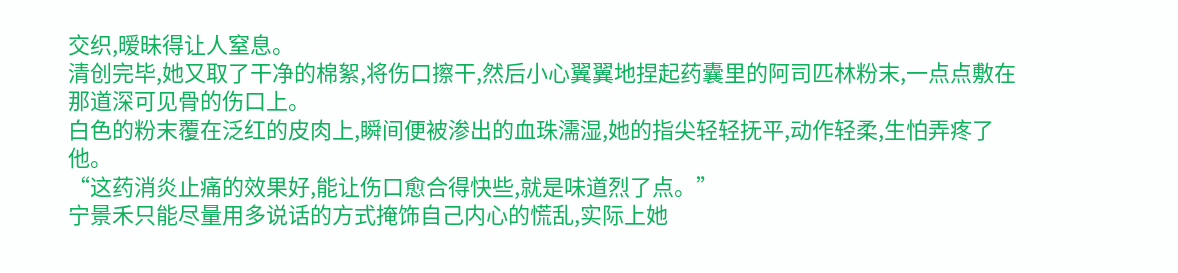交织,暧昧得让人窒息。
清创完毕,她又取了干净的棉絮,将伤口擦干,然后小心翼翼地捏起药囊里的阿司匹林粉末,一点点敷在那道深可见骨的伤口上。
白色的粉末覆在泛红的皮肉上,瞬间便被渗出的血珠濡湿,她的指尖轻轻抚平,动作轻柔,生怕弄疼了他。
“这药消炎止痛的效果好,能让伤口愈合得快些,就是味道烈了点。”
宁景禾只能尽量用多说话的方式掩饰自己内心的慌乱,实际上她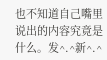也不知道自己嘴里说出的内容究竟是什么。发^.^新^.^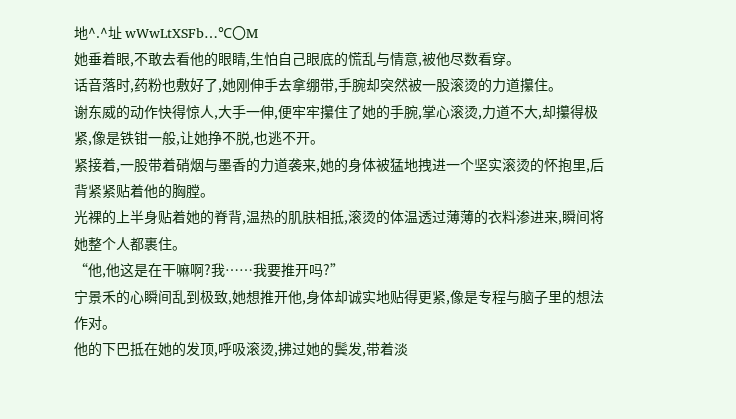地^.^址 wWwLtXSFb…℃〇M
她垂着眼,不敢去看他的眼睛,生怕自己眼底的慌乱与情意,被他尽数看穿。
话音落时,药粉也敷好了,她刚伸手去拿绷带,手腕却突然被一股滚烫的力道攥住。
谢东威的动作快得惊人,大手一伸,便牢牢攥住了她的手腕,掌心滚烫,力道不大,却攥得极紧,像是铁钳一般,让她挣不脱,也逃不开。
紧接着,一股带着硝烟与墨香的力道袭来,她的身体被猛地拽进一个坚实滚烫的怀抱里,后背紧紧贴着他的胸膛。
光裸的上半身贴着她的脊背,温热的肌肤相抵,滚烫的体温透过薄薄的衣料渗进来,瞬间将她整个人都裹住。
“他,他这是在干嘛啊?我……我要推开吗?”
宁景禾的心瞬间乱到极致,她想推开他,身体却诚实地贴得更紧,像是专程与脑子里的想法作对。
他的下巴抵在她的发顶,呼吸滚烫,拂过她的鬓发,带着淡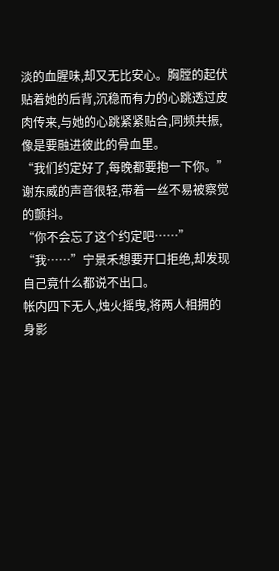淡的血腥味,却又无比安心。胸膛的起伏贴着她的后背,沉稳而有力的心跳透过皮肉传来,与她的心跳紧紧贴合,同频共振,像是要融进彼此的骨血里。
“我们约定好了,每晚都要抱一下你。”
谢东威的声音很轻,带着一丝不易被察觉的颤抖。
“你不会忘了这个约定吧……”
“我……”宁景禾想要开口拒绝,却发现自己竟什么都说不出口。
帐内四下无人,烛火摇曳,将两人相拥的身影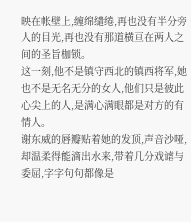映在帐壁上,缠绵缱绻,再也没有半分旁人的目光,再也没有那道横亘在两人之间的圣旨枷锁。
这一刻,他不是镇守西北的镇西将军,她也不是无名无分的女人,他们只是彼此心尖上的人,是满心满眼都是对方的有情人。
谢东威的唇瓣贴着她的发顶,声音沙哑,却温柔得能滴出水来,带着几分戏谑与委屈,字字句句都像是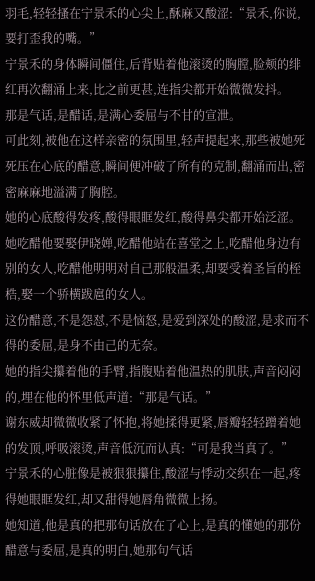羽毛,轻轻搔在宁景禾的心尖上,酥麻又酸涩:“景禾,你说,要打歪我的嘴。”
宁景禾的身体瞬间僵住,后背贴着他滚烫的胸膛,脸颊的绯红再次翻涌上来,比之前更甚,连指尖都开始微微发抖。
那是气话,是醋话,是满心委屈与不甘的宣泄。
可此刻,被他在这样亲密的氛围里,轻声提起来,那些被她死死压在心底的醋意,瞬间便冲破了所有的克制,翻涌而出,密密麻麻地溢满了胸腔。
她的心底酸得发疼,酸得眼眶发红,酸得鼻尖都开始泛涩。
她吃醋他要娶伊晓婵,吃醋他站在喜堂之上,吃醋他身边有别的女人,吃醋他明明对自己那般温柔,却要受着圣旨的桎梏,娶一个骄横跋扈的女人。
这份醋意,不是怨怼,不是恼怒,是爱到深处的酸涩,是求而不得的委屈,是身不由己的无奈。
她的指尖攥着他的手臂,指腹贴着他温热的肌肤,声音闷闷的,埋在他的怀里低声道:“那是气话。”
谢东威却微微收紧了怀抱,将她揉得更紧,唇瓣轻轻蹭着她的发顶,呼吸滚烫,声音低沉而认真:“可是我当真了。”
宁景禾的心脏像是被狠狠攥住,酸涩与悸动交织在一起,疼得她眼眶发红,却又甜得她唇角微微上扬。
她知道,他是真的把那句话放在了心上,是真的懂她的那份醋意与委屈,是真的明白,她那句气话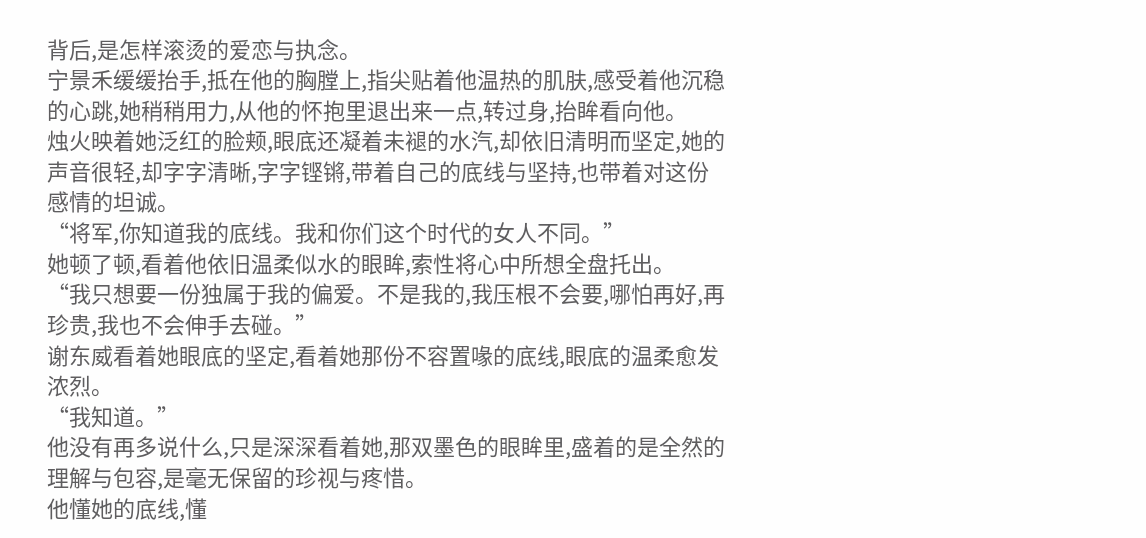背后,是怎样滚烫的爱恋与执念。
宁景禾缓缓抬手,抵在他的胸膛上,指尖贴着他温热的肌肤,感受着他沉稳的心跳,她稍稍用力,从他的怀抱里退出来一点,转过身,抬眸看向他。
烛火映着她泛红的脸颊,眼底还凝着未褪的水汽,却依旧清明而坚定,她的声音很轻,却字字清晰,字字铿锵,带着自己的底线与坚持,也带着对这份感情的坦诚。
“将军,你知道我的底线。我和你们这个时代的女人不同。”
她顿了顿,看着他依旧温柔似水的眼眸,索性将心中所想全盘托出。
“我只想要一份独属于我的偏爱。不是我的,我压根不会要,哪怕再好,再珍贵,我也不会伸手去碰。”
谢东威看着她眼底的坚定,看着她那份不容置喙的底线,眼底的温柔愈发浓烈。
“我知道。”
他没有再多说什么,只是深深看着她,那双墨色的眼眸里,盛着的是全然的理解与包容,是毫无保留的珍视与疼惜。
他懂她的底线,懂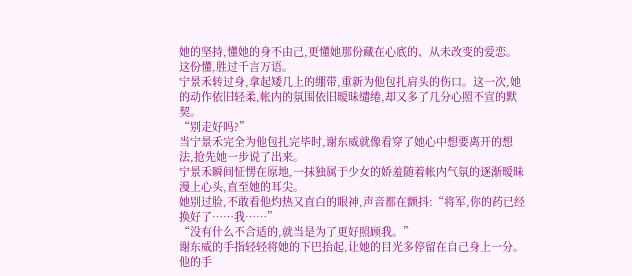她的坚持,懂她的身不由己,更懂她那份藏在心底的、从未改变的爱恋。
这份懂,胜过千言万语。
宁景禾转过身,拿起矮几上的绷带,重新为他包扎肩头的伤口。这一次,她的动作依旧轻柔,帐内的氛围依旧暧昧缱绻,却又多了几分心照不宣的默契。
“别走好吗?”
当宁景禾完全为他包扎完毕时,谢东威就像看穿了她心中想要离开的想法,抢先她一步说了出来。
宁景禾瞬间怔愣在原地,一抹独属于少女的娇羞随着帐内气氛的逐渐暧昧漫上心头,直至她的耳尖。
她别过脸,不敢看他灼热又直白的眼神,声音都在颤抖:“将军,你的药已经换好了……我……”
“没有什么不合适的,就当是为了更好照顾我。”
谢东威的手指轻轻将她的下巴抬起,让她的目光多停留在自己身上一分。他的手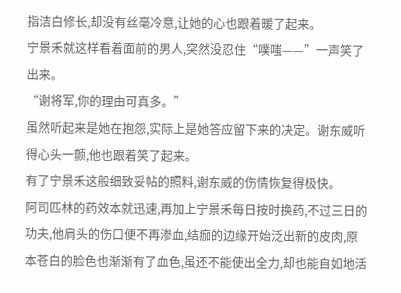指洁白修长,却没有丝毫冷意,让她的心也跟着暖了起来。
宁景禾就这样看着面前的男人,突然没忍住“噗嗤——”一声笑了出来。
“谢将军,你的理由可真多。”
虽然听起来是她在抱怨,实际上是她答应留下来的决定。谢东威听得心头一颤,他也跟着笑了起来。
有了宁景禾这般细致妥帖的照料,谢东威的伤情恢复得极快。
阿司匹林的药效本就迅速,再加上宁景禾每日按时换药,不过三日的功夫,他肩头的伤口便不再渗血,结痂的边缘开始泛出新的皮肉,原本苍白的脸色也渐渐有了血色,虽还不能使出全力,却也能自如地活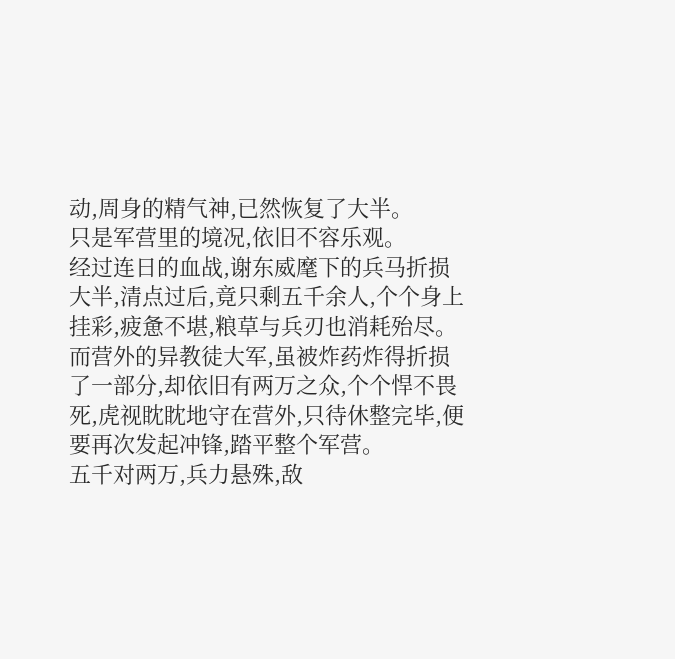动,周身的精气神,已然恢复了大半。
只是军营里的境况,依旧不容乐观。
经过连日的血战,谢东威麾下的兵马折损大半,清点过后,竟只剩五千余人,个个身上挂彩,疲惫不堪,粮草与兵刃也消耗殆尽。
而营外的异教徒大军,虽被炸药炸得折损了一部分,却依旧有两万之众,个个悍不畏死,虎视眈眈地守在营外,只待休整完毕,便要再次发起冲锋,踏平整个军营。
五千对两万,兵力悬殊,敌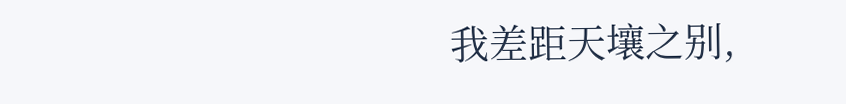我差距天壤之别,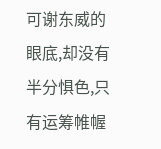可谢东威的眼底,却没有半分惧色,只有运筹帷幄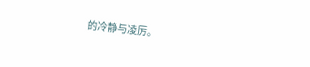的冷静与凌厉。